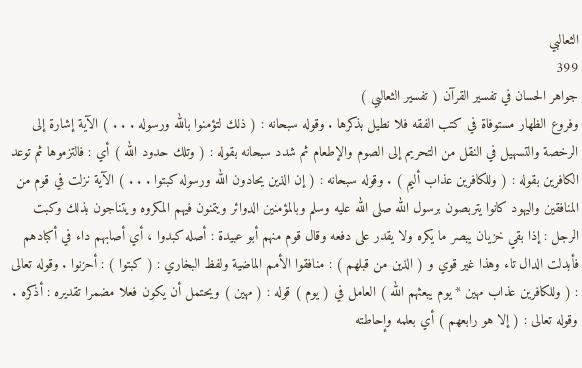الثعالبي
399
جواهر الحسان في تفسير القرآن ( تفسير الثعالبي )
وفروع الظهار مستوفاة في كتب الفقه فلا نطيل بذكرها . وقوله سبحانه : ( ذلك لتؤمنوا بالله ورسوله . . . ) الآية إشارة إلى الرخصة والتسهيل في النقل من التحريم إلى الصوم والإطعام ثم شدد سبحانه بقوله : ( وتلك حدود الله ) أي : فالتزموها ثم توعد الكافرين بقوله : ( وللكافرين عذاب أليم ) . وقوله سبحانه : ( إن الذين يحادون الله ورسوله كبتوا . . . ) الآية نزلت في قوم من المنافقين واليهود كانوا يتربصون برسول الله صلى الله عليه وسلم وبالمؤمنين الدوائر ويتمنون فيهم المكروه ويتناجون بذلك وكبت الرجل : إذا بقي خزيان يبصر ما يكره ولا يقدر على دفعه وقال قوم منهم أبو عبيدة : أصله كبدوا ، أي أصابهم داء في أكبادهم فأبدلت الدال تاء وهذا غير قوي و ( الذين من قبلهم ) : منافقوا الأمم الماضية ولفظ البخاري : ( كبتوا ) : أحزنوا . وقوله تعالى : ( وللكافرين عذاب مهين * يوم يبعثهم الله ) العامل في ( يوم ) قوله : ( مهين ) ويحتمل أن يكون فعلا مضمرا تقديره : أذكره . وقوله تعالى : ( إلا هو رابعهم ) أي بعلمه وإحاطته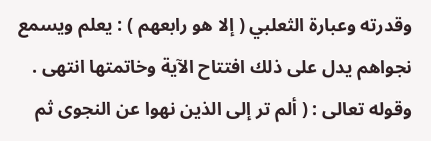وقدرته وعبارة الثعلبي ( إلا هو رابعهم ) : يعلم ويسمع نجواهم يدل على ذلك افتتاح الآية وخاتمتها انتهى . وقوله تعالى : ( ألم تر إلى الذين نهوا عن النجوى ثم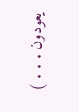يعودون . . . )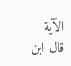الآية قال ابن